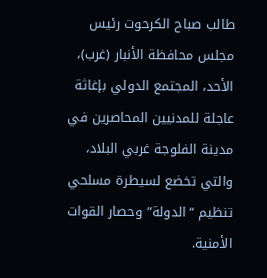طالب صباح الكرحوت رئيس مجلس محافظة الأنبار (غرب)، الأحد، المجتمع الدولي بإغاثة عاجلة للمدنيين المحاصرين في مدينة الفلوجة غربي البلاد، والتي تخضع لسيطرة مسلحي تنظيم “الدولة” وحصار القوات الأمنية.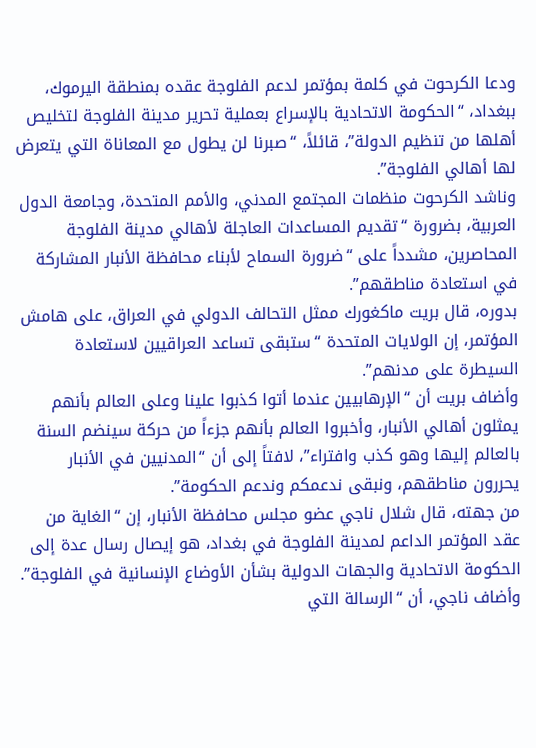ودعا الكرحوت في كلمة بمؤتمر لدعم الفلوجة عقده بمنطقة اليرموك، ببغداد، “الحكومة الاتحادية بالإسراع بعملية تحرير مدينة الفلوجة لتخليص أهلها من تنظيم الدولة”، قائلاً، “صبرنا لن يطول مع المعاناة التي يتعرض لها أهالي الفلوجة”.
وناشد الكرحوت منظمات المجتمع المدني، والأمم المتحدة، وجامعة الدول العربية، بضرورة “تقديم المساعدات العاجلة لأهالي مدينة الفلوجة المحاصرين، مشدداً على “ضرورة السماح لأبناء محافظة الأنبار المشاركة في استعادة مناطقهم”.
بدوره، قال بريت ماكغورك ممثل التحالف الدولي في العراق، على هامش المؤتمر، إن الولايات المتحدة “ستبقى تساعد العراقيين لاستعادة السيطرة على مدنهم”.
وأضاف بريت أن “الإرهابيين عندما أتوا كذبوا علينا وعلى العالم بأنهم يمثلون أهالي الأنبار، وأخبروا العالم بأنهم جزءاً من حركة سينضم السنة بالعالم إليها وهو كذب وافتراء”، لافتاً إلى أن “المدنيين في الأنبار يحررون مناطقهم، ونبقى ندعمكم وندعم الحكومة”.
من جهته، قال شلال ناجي عضو مجلس محافظة الأنبار، إن “الغاية من عقد المؤتمر الداعم لمدينة الفلوجة في بغداد، هو إيصال رسال عدة إلى الحكومة الاتحادية والجهات الدولية بشأن الأوضاع الإنسانية في الفلوجة”.
وأضاف ناجي، أن “الرسالة التي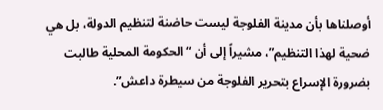أوصلناها بأن مدينة الفلوجة ليست حاضنة لتنظيم الدولة، بل هي ضحية لهذا التنظيم”، مشيراً إلى أن “الحكومة المحلية طالبت بضرورة الإسراع بتحرير الفلوجة من سيطرة داعش”.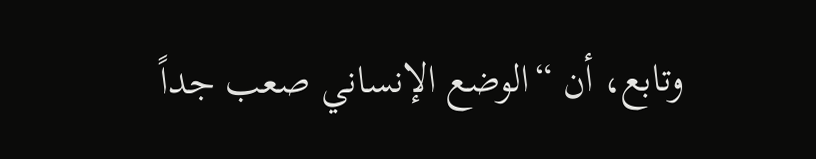وتابع، أن “الوضع الإنساني صعب جداً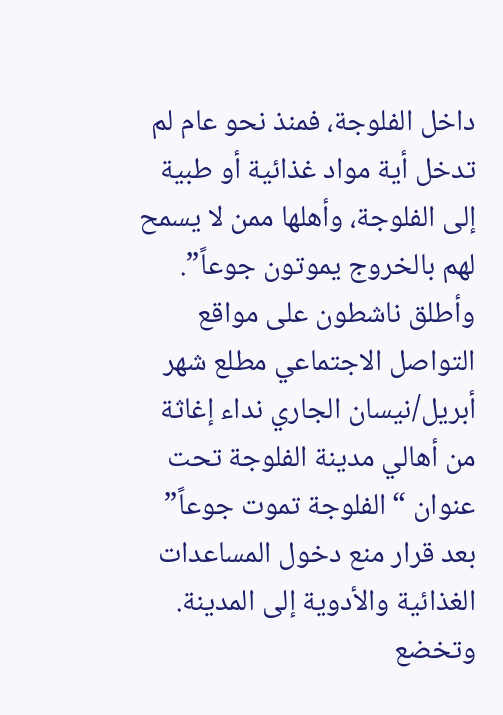داخل الفلوجة، فمنذ نحو عام لم تدخل أية مواد غذائية أو طبية إلى الفلوجة، وأهلها ممن لا يسمح لهم بالخروج يموتون جوعاً”.
وأطلق ناشطون على مواقع التواصل الاجتماعي مطلع شهر أبريل/نيسان الجاري نداء إغاثة من أهالي مدينة الفلوجة تحت عنوان “الفلوجة تموت جوعاً” بعد قرار منع دخول المساعدات الغذائية والأدوية إلى المدينة.
وتخضع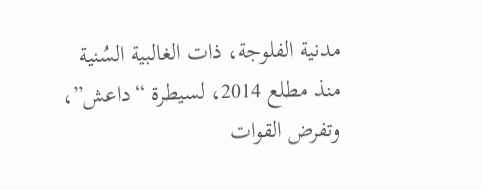مدنية الفلوجة، ذات الغالبية السُنية منذ مطلع 2014، لسيطرة “داعش”، وتفرض القوات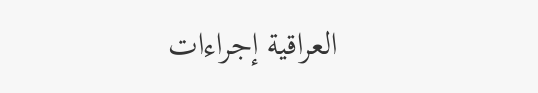العراقية إجراءات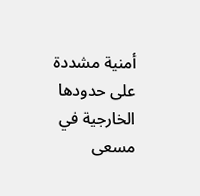أمنية مشددة على حدودها الخارجية في مسعى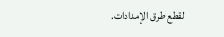لقطع طرق الإمدادات.